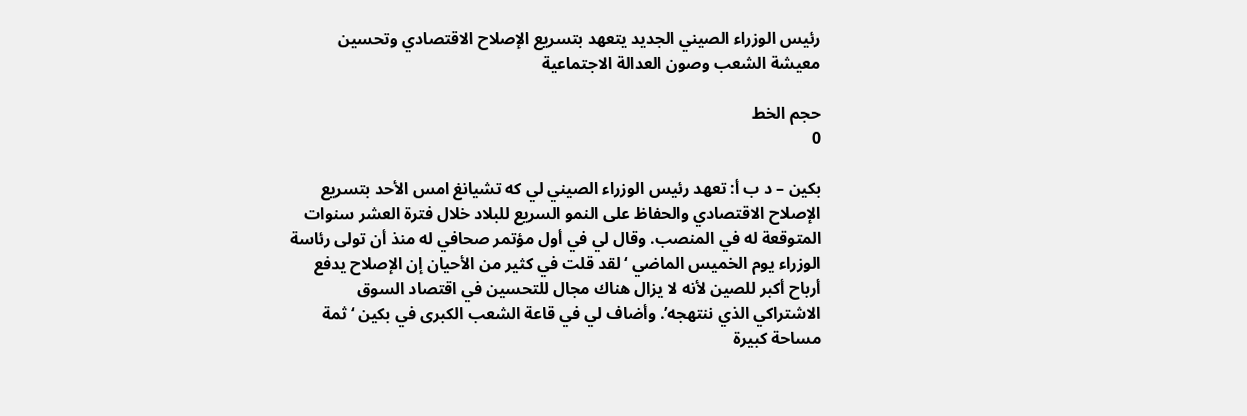رئيس الوزراء الصيني الجديد يتعهد بتسريع الإصلاح الاقتصادي وتحسين معيشة الشعب وصون العدالة الاجتماعية

حجم الخط
0

بكين – د ب أ: تعهد رئيس الوزراء الصيني لي كه تشيانغ امس الأحد بتسريع الإصلاح الاقتصادي والحفاظ على النمو السريع للبلاد خلال فترة العشر سنوات المتوقعة له في المنصب. وقال لي في أول مؤتمر صحافي له منذ أن تولى رئاسة الوزراء يوم الخميس الماضي ‘لقد قلت في كثير من الأحيان إن الإصلاح يدفع أرباح أكبر للصين لأنه لا يزال هناك مجال للتحسين في اقتصاد السوق الاشتراكي الذي ننتهجه’. وأضاف لي في قاعة الشعب الكبرى في بكين ‘ ثمة مساحة كبيرة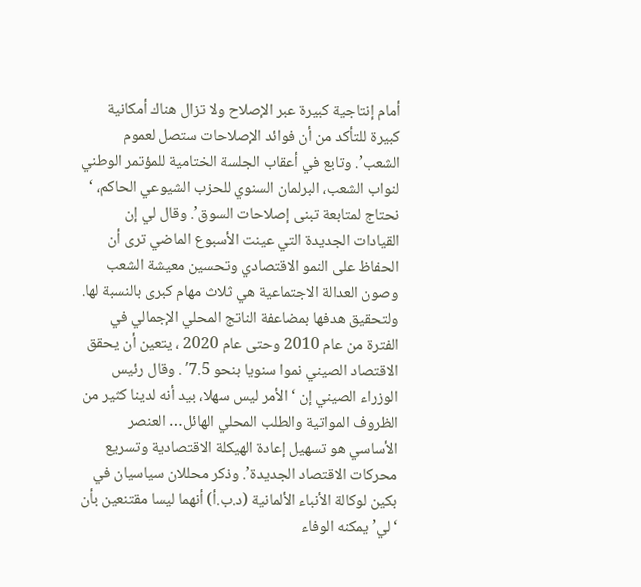أمام إنتاجية كبيرة عبر الإصلاح ولا تزال هناك أمكانية كبيرة للتأكد من أن فوائد الإصلاحات ستصل لعموم الشعب’. وتابع في أعقاب الجلسة الختامية للمؤتمر الوطني لنواب الشعب، البرلمان السنوي للحزب الشيوعي الحاكم، ‘ نحتاج لمتابعة تبنى إصلاحات السوق’. وقال لي إن القيادات الجديدة التي عينت الأسبوع الماضي ترى أن الحفاظ على النمو الاقتصادي وتحسين معيشة الشعب وصون العدالة الاجتماعية هي ثلاث مهام كبرى بالنسبة لها. ولتحقيق هدفها بمضاعفة الناتج المحلي الإجمالي في الفترة من عام 2010 وحتى عام 2020 ، يتعين أن يحقق الاقتصاد الصيني نموا سنويا بنحو 7.5′ . وقال رئيس الوزراء الصيني إن ‘ الأمر ليس سهلا، بيد أنه لدينا كثير من الظروف المواتية والطلب المحلي الهائل… العنصر الأساسي هو تسهيل إعادة الهيكلة الاقتصادية وتسريع محركات الاقتصاد الجديدة’. وذكر محللان سياسيان في بكين لوكالة الأنباء الألمانية (د.ب.أ) أنهما ليسا مقتنعين بأن ‘لي’ يمكنه الوفاء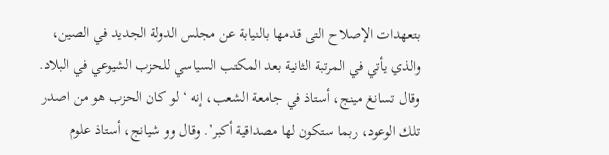بتعهدات الإصلاح التى قدمها بالنيابة عن مجلس الدولة الجديد في الصين، والذي يأتي في المرتبة الثانية بعد المكتب السياسي للحزب الشيوعي في البلاد. وقال تسانغ مينج، أستاذ في جامعة الشعب، إنه ‘ لو كان الحزب هو من اصدر تلك الوعود، ربما ستكون لها مصداقية أكبر’. وقال وو شيانج، أستاذ علوم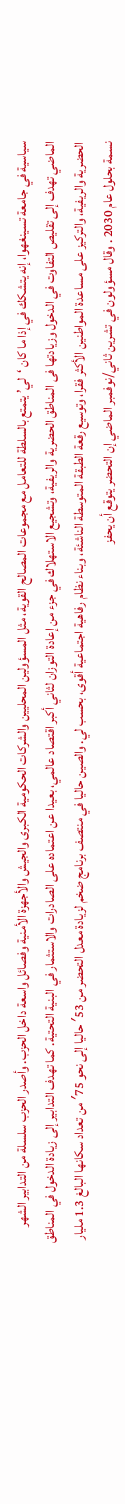سياسية في جامعة تسينغهوا، إنه يتشكك في إذا ما كان ‘لي’ يتمتع بالسلطة للتعامل مع مجموعات المصالح القوية، مثل المسؤولين المحليين والشركات الحكومية الكبرى والجيش والأجهزة الأمنية وفصائل واسعة داخل الحزب. وأصدر الحزب سلسلة من التدابير الشهر الماضي تهدف إلى تقليص التفاوت في الدخول وزيادتها فى المناطق الحضرية والريفية، وتشجيع الاستهلاك في جزء من إعادة التوزان لثاني أكبر اقتصاد عالمي، بعيدا عن اعتماده على الصادرات والاستثمار في البنية التحتية. كما تهدف التدابير إلى زيادة الدخول في المناطق الحضرية والريفية، والتركيز على مساعدة المواطنين الأكثر فقرا، وتوسيع رقعة الطبقة المتوسطة الناشئة، وبناء نظام رفاهية اجتماعية أقوى، بحسب لي. والصين حاليا في منتصف برنامج ضخم لزيادة معدل التحضر من 53′ حاليا إلى نحو 75′ من تعداد سكانها البالغ 1.3 مليار نسمة بحلول عام 2030 . وقال مسؤولون في تشرين ثاني/نوفمبر الماضي إن التحضر يتوقع أن يحفز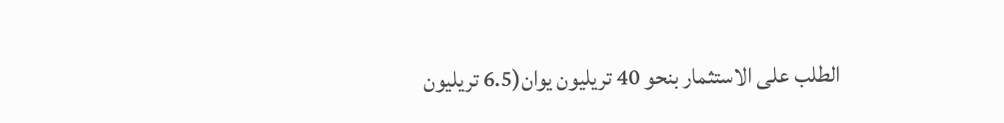الطلب على الاستثمار بنحو 40 تريليون يوان(6.5 تريليون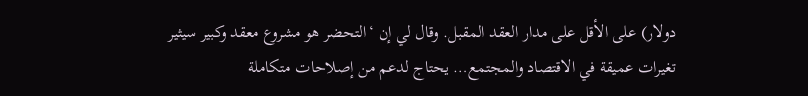دولار) على الأقل على مدار العقد المقبل. وقال لي إن ‘التحضر هو مشروع معقد وكبير سيثير تغيرات عميقة في الاقتصاد والمجتمع… يحتاج لدعم من إصلاحات متكاملة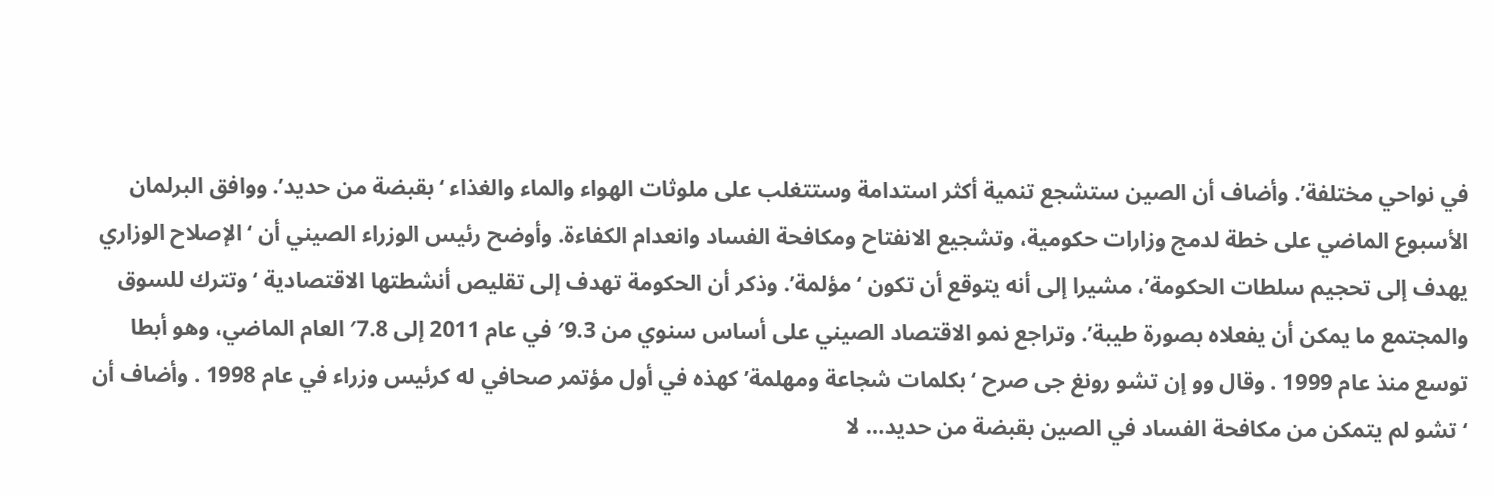في نواحي مختلفة’. وأضاف أن الصين ستشجع تنمية أكثر استدامة وستتغلب على ملوثات الهواء والماء والغذاء ‘بقبضة من حديد’. ووافق البرلمان الأسبوع الماضي على خطة لدمج وزارات حكومية، وتشجيع الانفتاح ومكافحة الفساد وانعدام الكفاءة. وأوضح رئيس الوزراء الصيني أن ‘ الإصلاح الوزاري يهدف إلى تحجيم سلطات الحكومة’، مشيرا إلى أنه يتوقع أن تكون ‘مؤلمة’. وذكر أن الحكومة تهدف إلى تقليص أنشطتها الاقتصادية ‘ وتترك للسوق والمجتمع ما يمكن أن يفعلاه بصورة طيبة’. وتراجع نمو الاقتصاد الصيني على أساس سنوي من 9.3′ في عام 2011 إلى 7.8′ العام الماضي، وهو أبطا توسع منذ عام 1999 . وقال وو إن تشو رونغ جى صرح ‘بكلمات شجاعة ومهلمة’ كهذه في أول مؤتمر صحافي له كرئيس وزراء في عام 1998 . وأضاف أن ‘ تشو لم يتمكن من مكافحة الفساد في الصين بقبضة من حديد… لا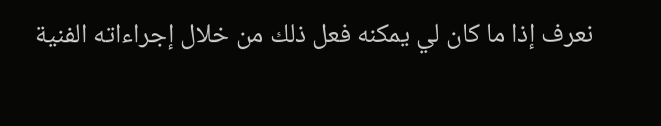نعرف إذا ما كان لي يمكنه فعل ذلك من خلال إجراءاته الفنية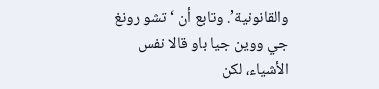والقانونية’. وتابع أن ‘ تشو رونغ جي ووين جيا باو قالا نفس الأشياء، لكن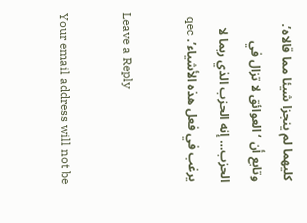كليهما لم ينجزا شيئا مما قالاه’. وتابع أن ‘ العوائق لا تزال في الحزب… إنه الحزب الذي ربما لا يرغب في فعل هذه الأشياء’. qec

Leave a Reply

Your email address will not be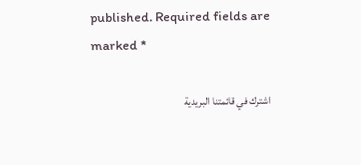published. Required fields are marked *

اشترك في قائمتنا البريدية